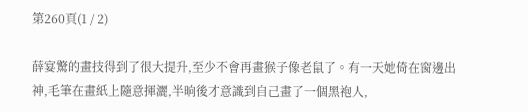第260頁(1 / 2)

薛宴驚的畫技得到了很大提升,至少不會再畫猴子像老鼠了。有一天她倚在窗邊出神,毛筆在畫紙上隨意揮灑,半晌後才意識到自己畫了一個黑袍人,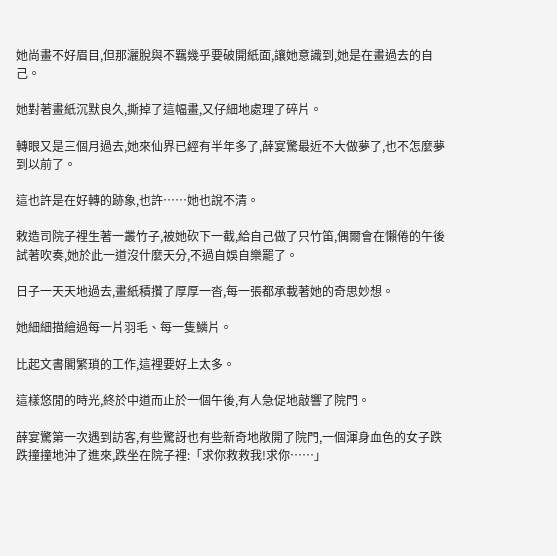她尚畫不好眉目,但那灑脫與不羈幾乎要破開紙面,讓她意識到,她是在畫過去的自己。

她對著畫紙沉默良久,撕掉了這幅畫,又仔細地處理了碎片。

轉眼又是三個月過去,她來仙界已經有半年多了,薛宴驚最近不大做夢了,也不怎麼夢到以前了。

這也許是在好轉的跡象,也許……她也說不清。

敕造司院子裡生著一叢竹子,被她砍下一截,給自己做了只竹笛,偶爾會在懶倦的午後試著吹奏,她於此一道沒什麼天分,不過自娛自樂罷了。

日子一天天地過去,畫紙積攢了厚厚一沓,每一張都承載著她的奇思妙想。

她細細描繪過每一片羽毛、每一隻鱗片。

比起文書閣繁瑣的工作,這裡要好上太多。

這樣悠閒的時光,終於中道而止於一個午後,有人急促地敲響了院門。

薛宴驚第一次遇到訪客,有些驚訝也有些新奇地敞開了院門,一個渾身血色的女子跌跌撞撞地沖了進來,跌坐在院子裡:「求你救救我!求你……」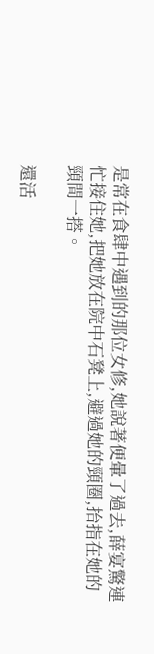是常在食肆中遇到的那位女修,她說著便暈了過去,薛宴驚連忙接住她,把她放在院中石凳上,避過她的頸圈,抬指在她的頸間一搭。

還活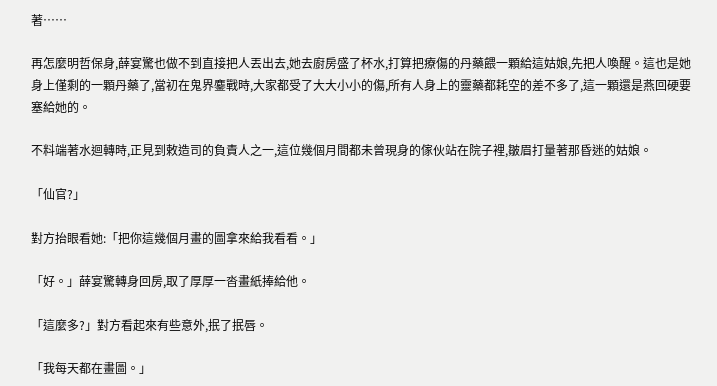著……

再怎麼明哲保身,薛宴驚也做不到直接把人丟出去,她去廚房盛了杯水,打算把療傷的丹藥餵一顆給這姑娘,先把人喚醒。這也是她身上僅剩的一顆丹藥了,當初在鬼界鏖戰時,大家都受了大大小小的傷,所有人身上的靈藥都耗空的差不多了,這一顆還是燕回硬要塞給她的。

不料端著水迴轉時,正見到敕造司的負責人之一,這位幾個月間都未曾現身的傢伙站在院子裡,皺眉打量著那昏迷的姑娘。

「仙官?」

對方抬眼看她:「把你這幾個月畫的圖拿來給我看看。」

「好。」薛宴驚轉身回房,取了厚厚一沓畫紙捧給他。

「這麼多?」對方看起來有些意外,抿了抿唇。

「我每天都在畫圖。」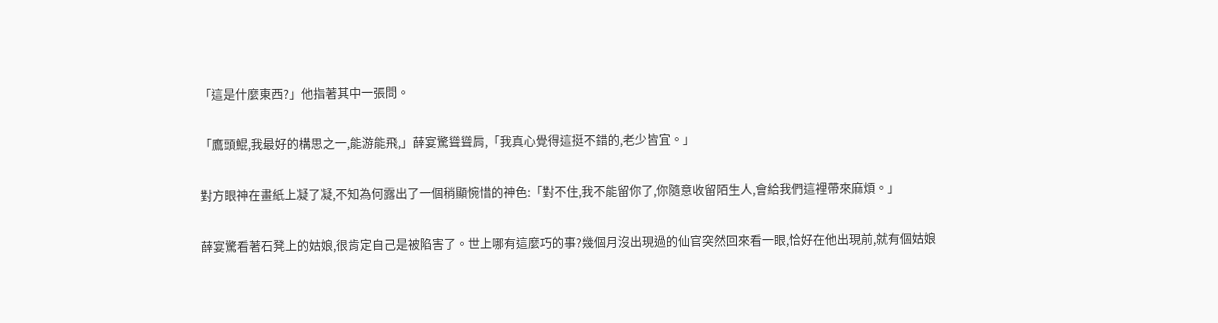「這是什麼東西?」他指著其中一張問。

「鷹頭鯤,我最好的構思之一,能游能飛,」薛宴驚聳聳肩,「我真心覺得這挺不錯的,老少皆宜。」

對方眼神在畫紙上凝了凝,不知為何露出了一個稍顯惋惜的神色:「對不住,我不能留你了,你隨意收留陌生人,會給我們這裡帶來麻煩。」

薛宴驚看著石凳上的姑娘,很肯定自己是被陷害了。世上哪有這麼巧的事?幾個月沒出現過的仙官突然回來看一眼,恰好在他出現前,就有個姑娘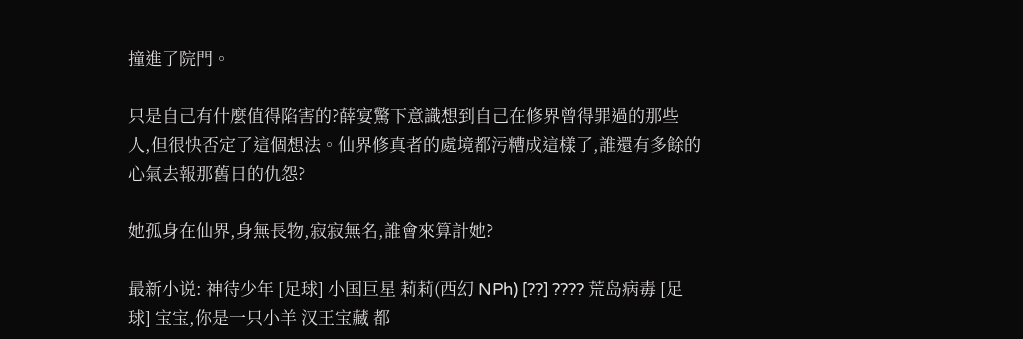撞進了院門。

只是自己有什麼值得陷害的?薛宴驚下意識想到自己在修界曾得罪過的那些人,但很快否定了這個想法。仙界修真者的處境都污糟成這樣了,誰還有多餘的心氣去報那舊日的仇怨?

她孤身在仙界,身無長物,寂寂無名,誰會來算計她?

最新小说: 神待少年 [足球] 小国巨星 莉莉(西幻 NPh) [??] ???? 荒岛病毒 [足球] 宝宝,你是一只小羊 汉王宝藏 都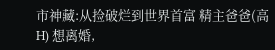市神藏:从捡破烂到世界首富 精主爸爸(高H) 想离婚,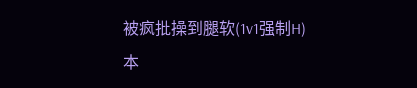被疯批操到腿软(1v1强制H)
本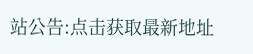站公告:点击获取最新地址